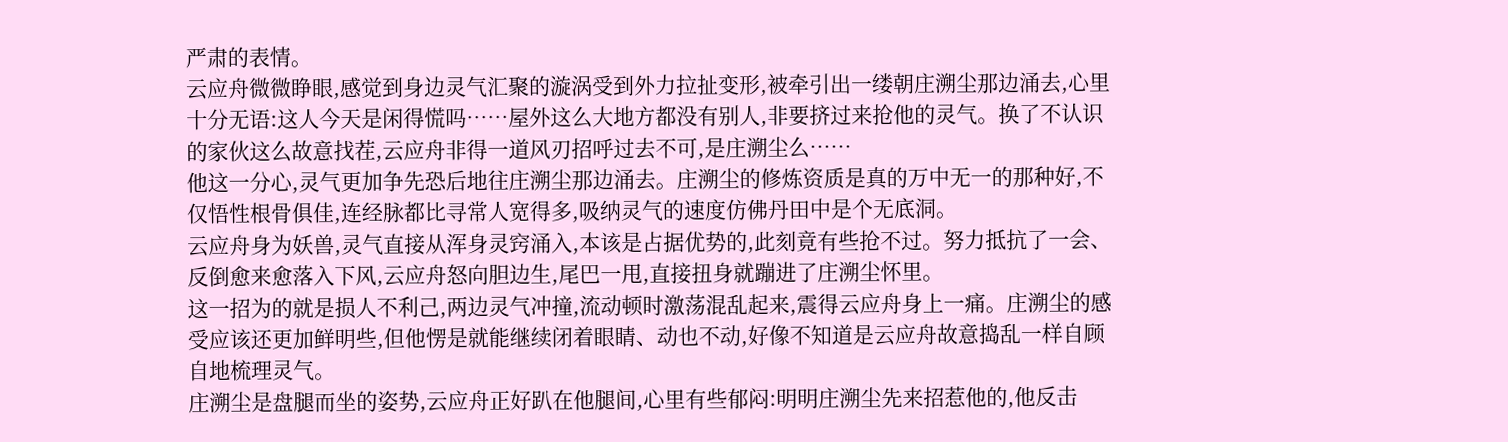严肃的表情。
云应舟微微睁眼,感觉到身边灵气汇聚的漩涡受到外力拉扯变形,被牵引出一缕朝庄溯尘那边涌去,心里十分无语:这人今天是闲得慌吗……屋外这么大地方都没有别人,非要挤过来抢他的灵气。换了不认识的家伙这么故意找茬,云应舟非得一道风刃招呼过去不可,是庄溯尘么……
他这一分心,灵气更加争先恐后地往庄溯尘那边涌去。庄溯尘的修炼资质是真的万中无一的那种好,不仅悟性根骨俱佳,连经脉都比寻常人宽得多,吸纳灵气的速度仿佛丹田中是个无底洞。
云应舟身为妖兽,灵气直接从浑身灵窍涌入,本该是占据优势的,此刻竟有些抢不过。努力抵抗了一会、反倒愈来愈落入下风,云应舟怒向胆边生,尾巴一甩,直接扭身就蹦进了庄溯尘怀里。
这一招为的就是损人不利己,两边灵气冲撞,流动顿时激荡混乱起来,震得云应舟身上一痛。庄溯尘的感受应该还更加鲜明些,但他愣是就能继续闭着眼睛、动也不动,好像不知道是云应舟故意捣乱一样自顾自地梳理灵气。
庄溯尘是盘腿而坐的姿势,云应舟正好趴在他腿间,心里有些郁闷:明明庄溯尘先来招惹他的,他反击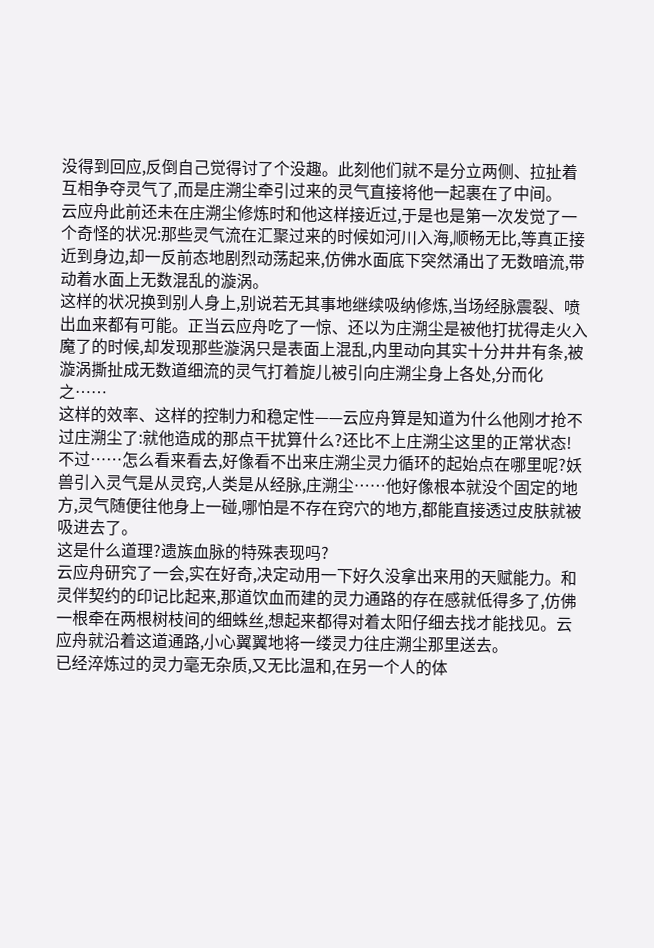没得到回应,反倒自己觉得讨了个没趣。此刻他们就不是分立两侧、拉扯着互相争夺灵气了,而是庄溯尘牵引过来的灵气直接将他一起裹在了中间。
云应舟此前还未在庄溯尘修炼时和他这样接近过,于是也是第一次发觉了一个奇怪的状况:那些灵气流在汇聚过来的时候如河川入海,顺畅无比,等真正接近到身边,却一反前态地剧烈动荡起来,仿佛水面底下突然涌出了无数暗流,带动着水面上无数混乱的漩涡。
这样的状况换到别人身上,别说若无其事地继续吸纳修炼,当场经脉震裂、喷出血来都有可能。正当云应舟吃了一惊、还以为庄溯尘是被他打扰得走火入魔了的时候,却发现那些漩涡只是表面上混乱,内里动向其实十分井井有条,被漩涡撕扯成无数道细流的灵气打着旋儿被引向庄溯尘身上各处,分而化之……
这样的效率、这样的控制力和稳定性——云应舟算是知道为什么他刚才抢不过庄溯尘了:就他造成的那点干扰算什么?还比不上庄溯尘这里的正常状态!
不过……怎么看来看去,好像看不出来庄溯尘灵力循环的起始点在哪里呢?妖兽引入灵气是从灵窍,人类是从经脉,庄溯尘……他好像根本就没个固定的地方,灵气随便往他身上一碰,哪怕是不存在窍穴的地方,都能直接透过皮肤就被吸进去了。
这是什么道理?遗族血脉的特殊表现吗?
云应舟研究了一会,实在好奇,决定动用一下好久没拿出来用的天赋能力。和灵伴契约的印记比起来,那道饮血而建的灵力通路的存在感就低得多了,仿佛一根牵在两根树枝间的细蛛丝,想起来都得对着太阳仔细去找才能找见。云应舟就沿着这道通路,小心翼翼地将一缕灵力往庄溯尘那里送去。
已经淬炼过的灵力毫无杂质,又无比温和,在另一个人的体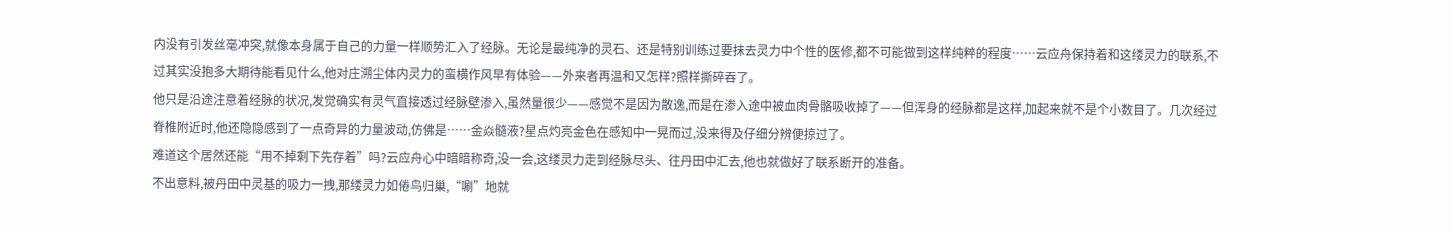内没有引发丝毫冲突,就像本身属于自己的力量一样顺势汇入了经脉。无论是最纯净的灵石、还是特别训练过要抹去灵力中个性的医修,都不可能做到这样纯粹的程度……云应舟保持着和这缕灵力的联系,不过其实没抱多大期待能看见什么,他对庄溯尘体内灵力的蛮横作风早有体验——外来者再温和又怎样?照样撕碎吞了。
他只是沿途注意着经脉的状况,发觉确实有灵气直接透过经脉壁渗入,虽然量很少——感觉不是因为散逸,而是在渗入途中被血肉骨骼吸收掉了——但浑身的经脉都是这样,加起来就不是个小数目了。几次经过脊椎附近时,他还隐隐感到了一点奇异的力量波动,仿佛是……金焱髓液?星点灼亮金色在感知中一晃而过,没来得及仔细分辨便掠过了。
难道这个居然还能“用不掉剩下先存着”吗?云应舟心中暗暗称奇,没一会,这缕灵力走到经脉尽头、往丹田中汇去,他也就做好了联系断开的准备。
不出意料,被丹田中灵基的吸力一拽,那缕灵力如倦鸟归巢,“唰”地就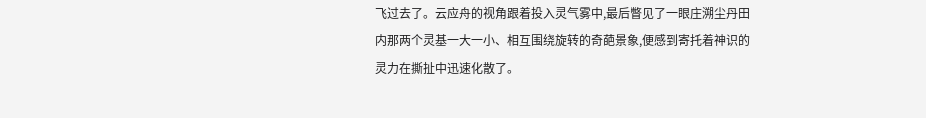飞过去了。云应舟的视角跟着投入灵气雾中,最后瞥见了一眼庄溯尘丹田内那两个灵基一大一小、相互围绕旋转的奇葩景象,便感到寄托着神识的灵力在撕扯中迅速化散了。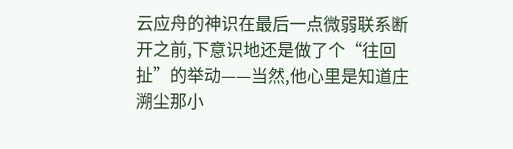云应舟的神识在最后一点微弱联系断开之前,下意识地还是做了个“往回扯”的举动——当然,他心里是知道庄溯尘那小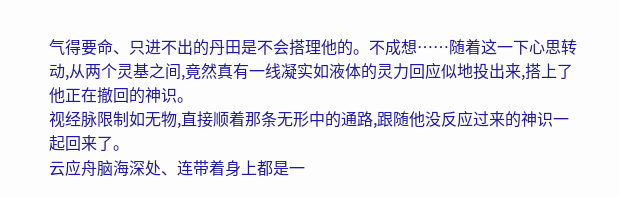气得要命、只进不出的丹田是不会搭理他的。不成想……随着这一下心思转动,从两个灵基之间,竟然真有一线凝实如液体的灵力回应似地投出来,搭上了他正在撤回的神识。
视经脉限制如无物,直接顺着那条无形中的通路,跟随他没反应过来的神识一起回来了。
云应舟脑海深处、连带着身上都是一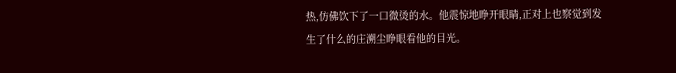热,仿佛饮下了一口微烫的水。他震惊地睁开眼睛,正对上也察觉到发生了什么的庄溯尘睁眼看他的目光。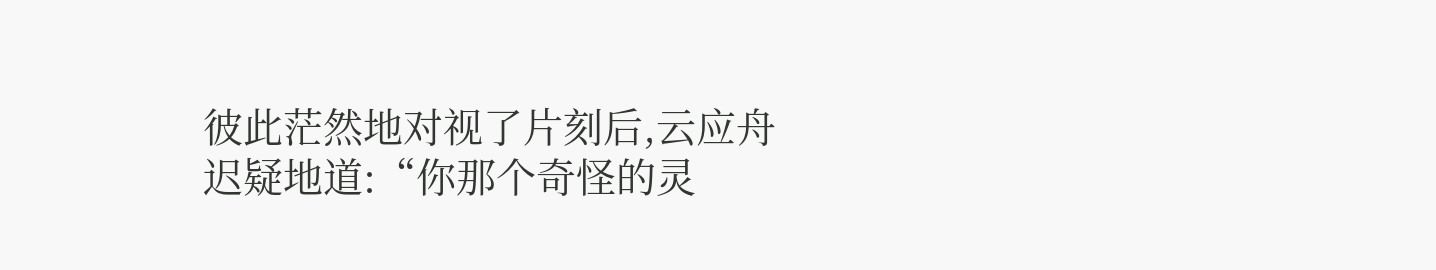彼此茫然地对视了片刻后,云应舟迟疑地道:“你那个奇怪的灵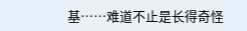基……难道不止是长得奇怪